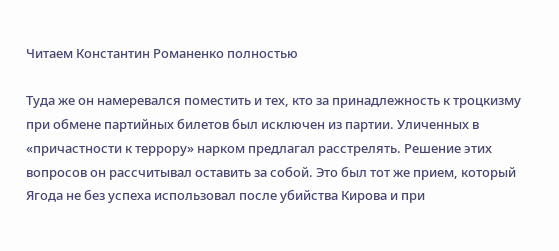Читаем Константин Романенко полностью

Туда же он намеревался поместить и тех, кто за принадлежность к троцкизму при обмене партийных билетов был исключен из партии. Уличенных в «причастности к террору» нарком предлагал расстрелять. Решение этих вопросов он рассчитывал оставить за собой. Это был тот же прием, который Ягода не без успеха использовал после убийства Кирова и при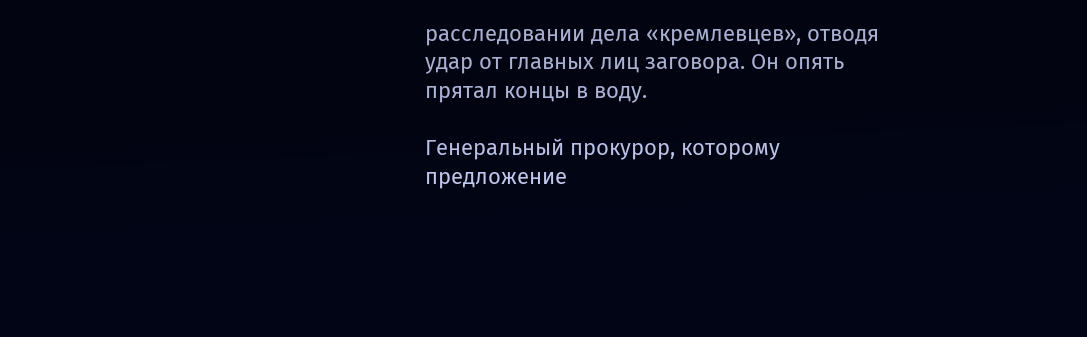расследовании дела «кремлевцев», отводя удар от главных лиц заговора. Он опять прятал концы в воду.

Генеральный прокурор, которому предложение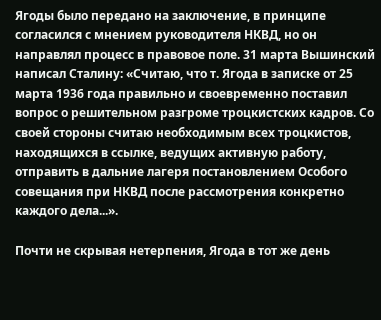Ягоды было передано на заключение, в принципе согласился с мнением руководителя НКВД, но он направлял процесс в правовое поле. 31 марта Вышинский написал Сталину: «Считаю, что т. Ягода в записке от 25 марта 1936 года правильно и своевременно поставил вопрос о решительном разгроме троцкистских кадров. Со своей стороны считаю необходимым всех троцкистов, находящихся в ссылке, ведущих активную работу, отправить в дальние лагеря постановлением Особого совещания при НКВД после рассмотрения конкретно каждого дела...».

Почти не скрывая нетерпения, Ягода в тот же день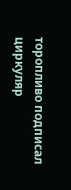торопливо подписал циркуляр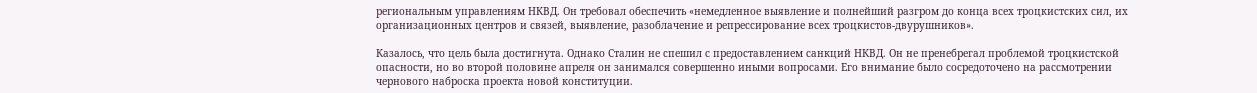региональным управлениям НКВД. Он требовал обеспечить «немедленное выявление и полнейший разгром до конца всех троцкистских сил, их организационных центров и связей, выявление, разоблачение и репрессирование всех троцкистов-двурушников».

Казалось, что цель была достигнута. Однако Сталин не спешил с предоставлением санкций НКВД. Он не пренебрегал проблемой троцкистской опасности, но во второй половине апреля он занимался совершенно иными вопросами. Его внимание было сосредоточено на рассмотрении чернового наброска проекта новой конституции.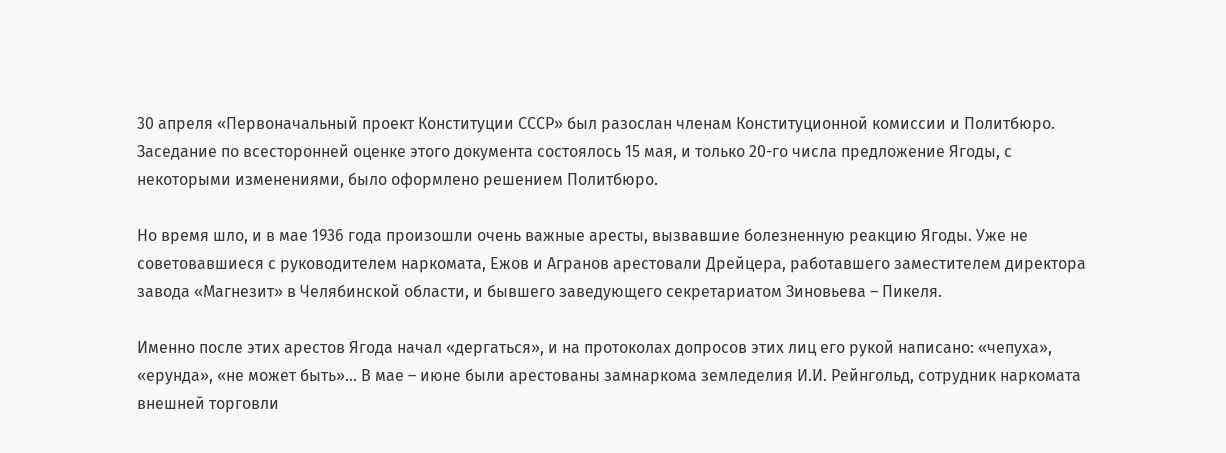30 апреля «Первоначальный проект Конституции СССР» был разослан членам Конституционной комиссии и Политбюро. Заседание по всесторонней оценке этого документа состоялось 15 мая, и только 20-го числа предложение Ягоды, с некоторыми изменениями, было оформлено решением Политбюро.

Но время шло, и в мае 1936 года произошли очень важные аресты, вызвавшие болезненную реакцию Ягоды. Уже не советовавшиеся с руководителем наркомата, Ежов и Агранов арестовали Дрейцера, работавшего заместителем директора завода «Магнезит» в Челябинской области, и бывшего заведующего секретариатом Зиновьева – Пикеля.

Именно после этих арестов Ягода начал «дергаться», и на протоколах допросов этих лиц его рукой написано: «чепуха», «ерунда», «не может быть»... В мае – июне были арестованы замнаркома земледелия И.И. Рейнгольд, сотрудник наркомата внешней торговли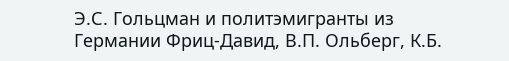Э.С. Гольцман и политэмигранты из Германии Фриц-Давид, В.П. Ольберг, К.Б.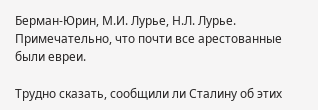Берман-Юрин, М.И. Лурье, Н.Л. Лурье. Примечательно, что почти все арестованные были евреи.

Трудно сказать, сообщили ли Сталину об этих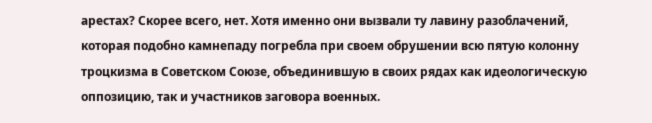арестах? Скорее всего, нет. Хотя именно они вызвали ту лавину разоблачений, которая подобно камнепаду погребла при своем обрушении всю пятую колонну троцкизма в Советском Союзе, объединившую в своих рядах как идеологическую оппозицию, так и участников заговора военных.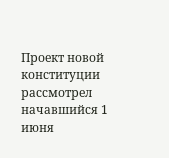Проект новой конституции рассмотрел начавшийся 1 июня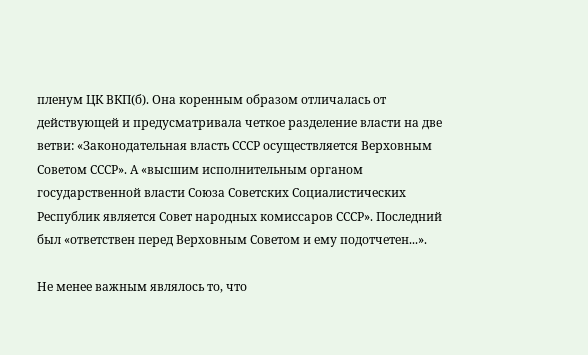пленум ЦК ВКП(б). Она коренным образом отличалась от действующей и предусматривала четкое разделение власти на две ветви: «Законодательная власть СССР осуществляется Верховным Советом СССР». А «высшим исполнительным органом государственной власти Союза Советских Социалистических Республик является Совет народных комиссаров СССР». Последний был «ответствен перед Верховным Советом и ему подотчетен...».

Не менее важным являлось то, что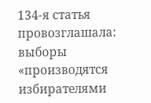134-я статья провозглашала: выборы «производятся избирателями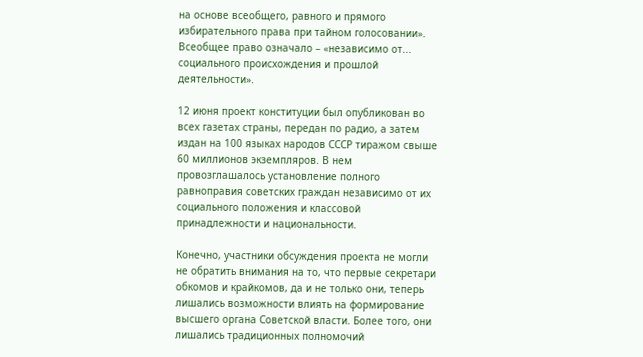на основе всеобщего, равного и прямого избирательного права при тайном голосовании». Всеобщее право означало – «независимо от... социального происхождения и прошлой деятельности».

12 июня проект конституции был опубликован во всех газетах страны, передан по радио, а затем издан на 100 языках народов СССР тиражом свыше 60 миллионов экземпляров. В нем провозглашалось установление полного равноправия советских граждан независимо от их социального положения и классовой принадлежности и национальности.

Конечно, участники обсуждения проекта не могли не обратить внимания на то, что первые секретари обкомов и крайкомов, да и не только они, теперь лишались возможности влиять на формирование высшего органа Советской власти. Более того, они лишались традиционных полномочий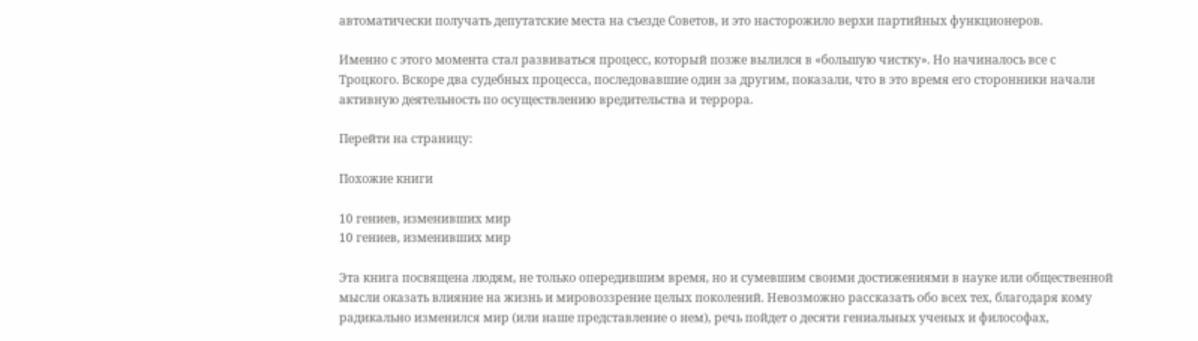автоматически получать депутатские места на съезде Советов, и это насторожило верхи партийных функционеров.

Именно с этого момента стал развиваться процесс, который позже вылился в «большую чистку». Но начиналось все с Троцкого. Вскоре два судебных процесса, последовавшие один за другим, показали, что в это время его сторонники начали активную деятельность по осуществлению вредительства и террора.

Перейти на страницу:

Похожие книги

10 гениев, изменивших мир
10 гениев, изменивших мир

Эта книга посвящена людям, не только опередившим время, но и сумевшим своими достижениями в науке или общественной мысли оказать влияние на жизнь и мировоззрение целых поколений. Невозможно рассказать обо всех тех, благодаря кому радикально изменился мир (или наше представление о нем), речь пойдет о десяти гениальных ученых и философах,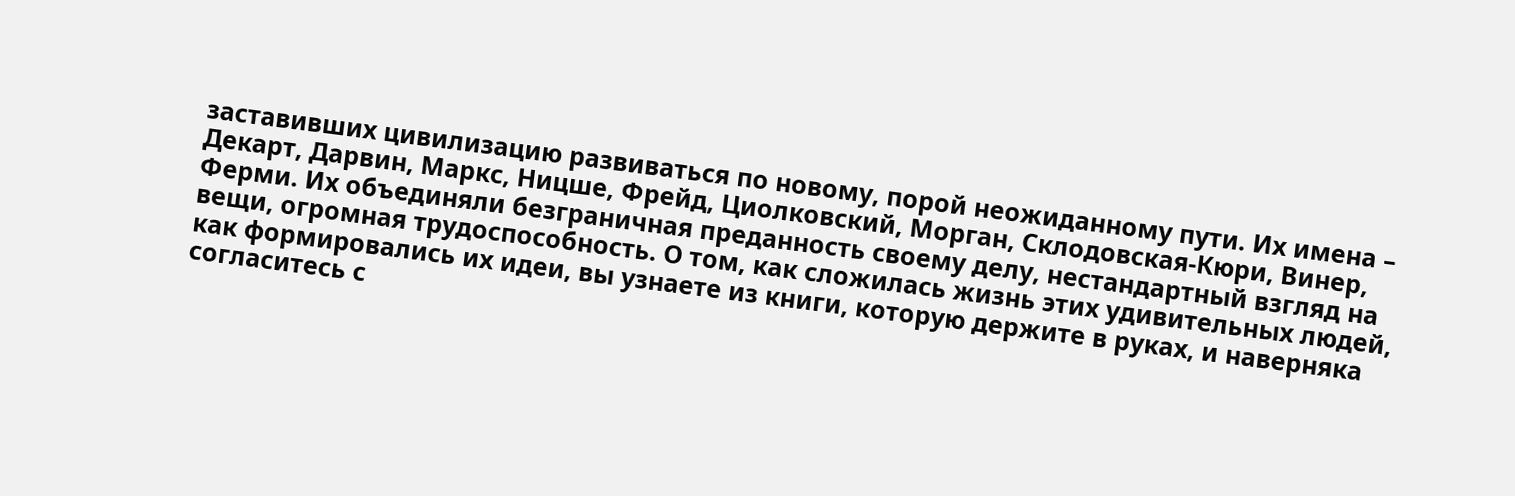заставивших цивилизацию развиваться по новому, порой неожиданному пути. Их имена – Декарт, Дарвин, Маркс, Ницше, Фрейд, Циолковский, Морган, Склодовская-Кюри, Винер, Ферми. Их объединяли безграничная преданность своему делу, нестандартный взгляд на вещи, огромная трудоспособность. О том, как сложилась жизнь этих удивительных людей, как формировались их идеи, вы узнаете из книги, которую держите в руках, и наверняка согласитесь с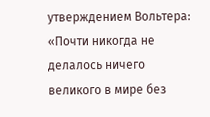утверждением Вольтера: «Почти никогда не делалось ничего великого в мире без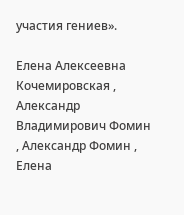участия гениев».

Елена Алексеевна Кочемировская , Александр Владимирович Фомин , Александр Фомин , Елена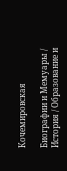Кочемировская

Биографии и Мемуары / История / Образование и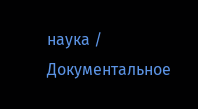наука / Документальное